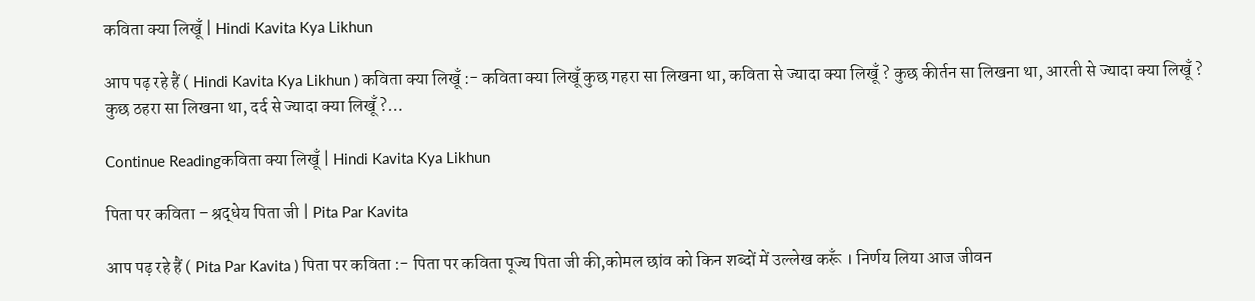कविता क्या लिखूँ | Hindi Kavita Kya Likhun

आप पढ़ रहे हैं ( Hindi Kavita Kya Likhun ) कविता क्या लिखूँ :- कविता क्या लिखूँ कुछ गहरा सा लिखना था, कविता से ज्यादा क्या लिखूँ ? कुछ कीर्तन सा लिखना था, आरती से ज्यादा क्या लिखूँ ? कुछ ठहरा सा लिखना था, दर्द से ज्यादा क्या लिखूँ ?…

Continue Readingकविता क्या लिखूँ | Hindi Kavita Kya Likhun

पिता पर कविता – श्रद्धेय पिता जी | Pita Par Kavita

आप पढ़ रहे हैं ( Pita Par Kavita ) पिता पर कविता :- पिता पर कविता पूज्य पिता जी की,कोमल छांव को किन शब्दों में उल्लेख करूँ । निर्णय लिया आज जीवन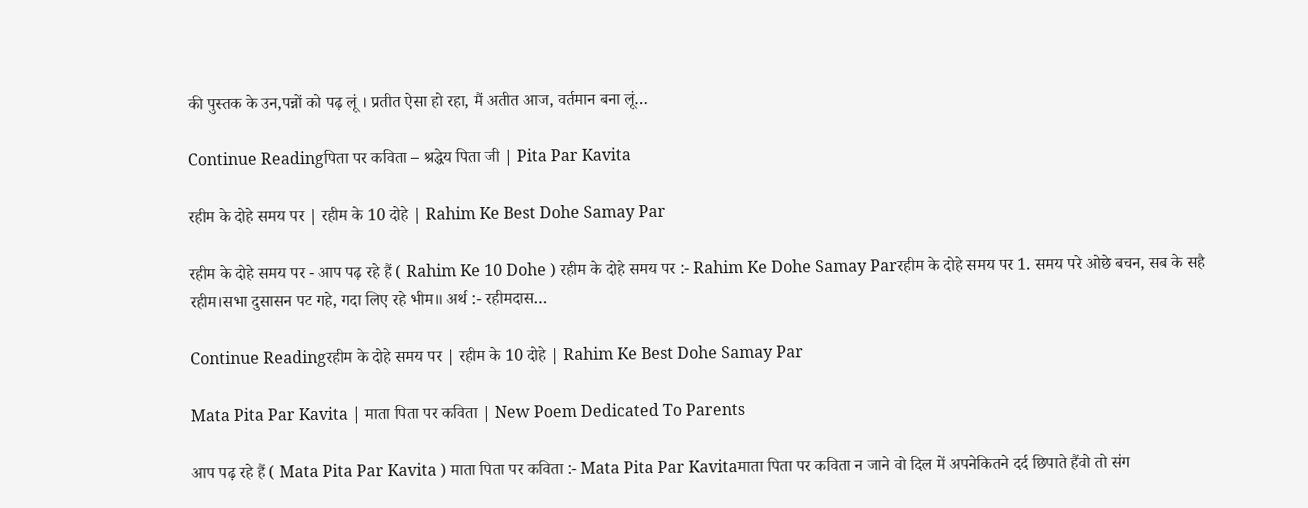की पुस्तक के उन,पन्नों को पढ़ लूं । प्रतीत ऐसा हो रहा, मैं अतीत आज, वर्तमान बना लूं…

Continue Readingपिता पर कविता – श्रद्धेय पिता जी | Pita Par Kavita

रहीम के दोहे समय पर | रहीम के 10 दोहे | Rahim Ke Best Dohe Samay Par

रहीम के दोहे समय पर - आप पढ़ रहे हैं ( Rahim Ke 10 Dohe ) रहीम के दोहे समय पर :- Rahim Ke Dohe Samay Parरहीम के दोहे समय पर 1. समय परे ओछे बचन, सब के सहै रहीम।सभा दुसासन पट गहे, गदा लिए रहे भीम॥ अर्थ :- रहीमदास…

Continue Readingरहीम के दोहे समय पर | रहीम के 10 दोहे | Rahim Ke Best Dohe Samay Par

Mata Pita Par Kavita | माता पिता पर कविता | New Poem Dedicated To Parents

आप पढ़ रहे हैं ( Mata Pita Par Kavita ) माता पिता पर कविता :- Mata Pita Par Kavitaमाता पिता पर कविता न जाने वो दिल में अपनेकितने दर्द छिपाते हैंवो तो संग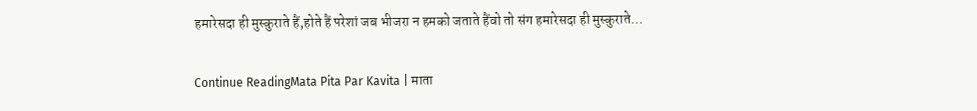हमारेसदा ही मुस्कुराते हैं,होते हैं परेशां जब भीजरा न हमको जताते हैंवो तो संग हमारेसदा ही मुस्कुराते…

Continue ReadingMata Pita Par Kavita | माता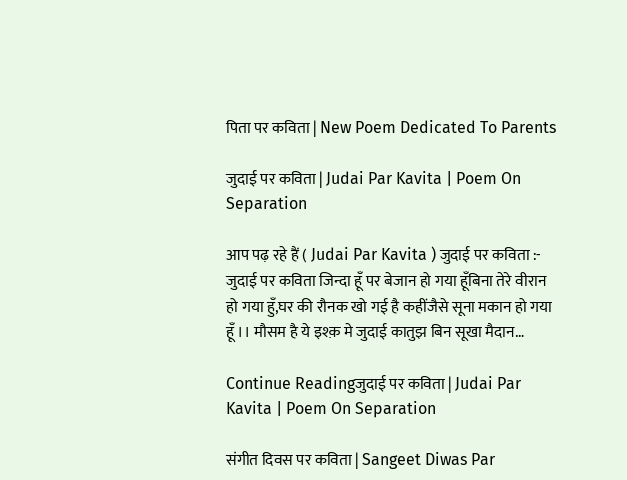पिता पर कविता | New Poem Dedicated To Parents

जुदाई पर कविता | Judai Par Kavita | Poem On Separation

आप पढ़ रहे हैं ( Judai Par Kavita ) जुदाई पर कविता :- जुदाई पर कविता जिन्दा हूँ पर बेजान हो गया हूँबिना तेरे वीरान हो गया हुँ,घर की रौनक खो गई है कहींजैसे सूना मकान हो गया हूँ ।। मौसम है ये इश्क़ मे जुदाई कातुझ बिन सूखा मैदान…

Continue Readingजुदाई पर कविता | Judai Par Kavita | Poem On Separation

संगीत दिवस पर कविता | Sangeet Diwas Par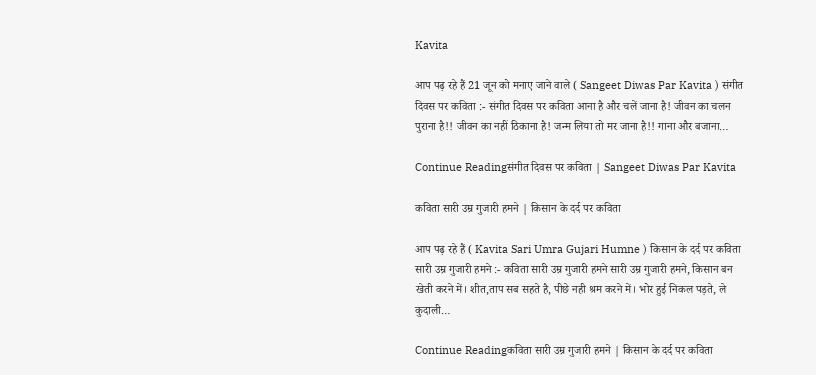Kavita

आप पढ़ रहे हैं 21 जून को मनाए जाने वाले ( Sangeet Diwas Par Kavita ) संगीत दिवस पर कविता :- संगीत दिवस पर कविता आना है और चलें जाना है! जीवन का चलन पुराना है!! जीवन का नहीं ठिकाना है! जन्म लिया तो मर जाना है!! गाना और बजाना…

Continue Readingसंगीत दिवस पर कविता | Sangeet Diwas Par Kavita

कविता सारी उम्र गुजारी हमने | किसान के दर्द पर कविता

आप पढ़ रहे हैं ( Kavita Sari Umra Gujari Humne ) किसान के दर्द पर कविता सारी उम्र गुजारी हमने :- कविता सारी उम्र गुजारी हमने सारी उम्र गुजारी हमने, किसान बन खेती करने में। शीत,ताप सब सहते है, पीछे नही श्रम करने में। भोर हुई निकल पड़ते, ले कुदाली…

Continue Readingकविता सारी उम्र गुजारी हमने | किसान के दर्द पर कविता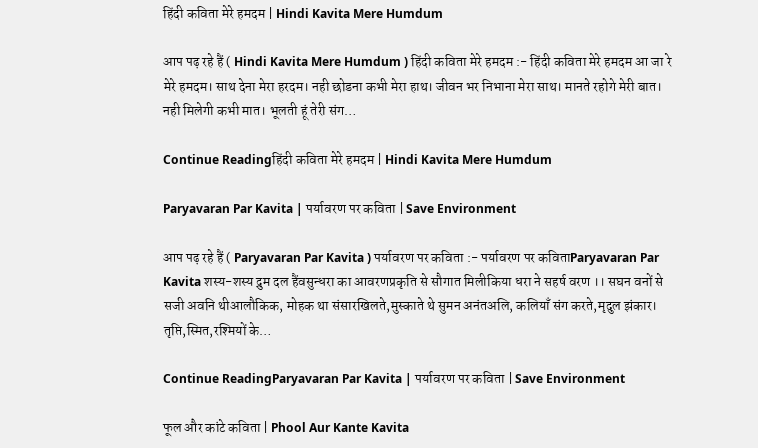हिंदी कविता मेरे हमदम | Hindi Kavita Mere Humdum

आप पढ़ रहे हैं ( Hindi Kavita Mere Humdum ) हिंदी कविता मेरे हमदम :- हिंदी कविता मेरे हमदम आ जा रे मेरे हमदम। साथ देना मेरा हरदम। नही छोडना कभी मेरा हाथ। जीवन भर निभाना मेरा साथ। मानते रहोगे मेरी बात। नही मिलेगी कभी मात। भूलती हूं तेरी संग…

Continue Readingहिंदी कविता मेरे हमदम | Hindi Kavita Mere Humdum

Paryavaran Par Kavita | पर्यावरण पर कविता | Save Environment

आप पढ़ रहे हैं ( Paryavaran Par Kavita ) पर्यावरण पर कविता :- पर्यावरण पर कविताParyavaran Par Kavita शस्य-शस्य द्रुम दल हैंवसुन्धरा का आवरणप्रकृति से सौगात मिलीकिया धरा ने सहर्ष वरण ।। सघन वनों से सजी अवनि थीआलौकिक, मोहक था संसारखिलते,मुस्काते थे सुमन अनंतअलि, कलियाँ संग करते,मृदुल झंकार। तृप्ति,स्मित,रश्मियों के…

Continue ReadingParyavaran Par Kavita | पर्यावरण पर कविता | Save Environment

फूल और कांटे कविता | Phool Aur Kante Kavita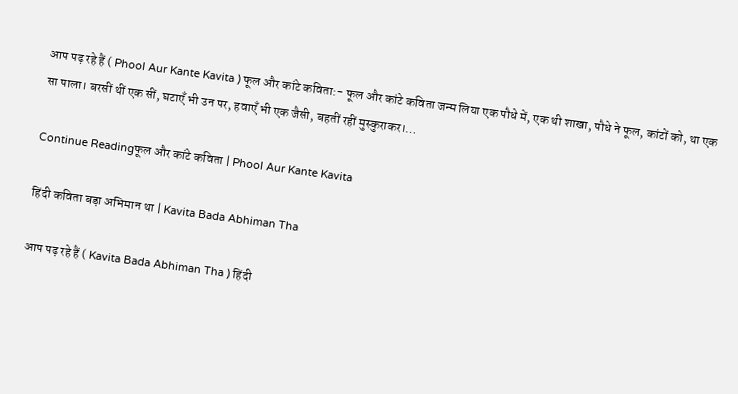आप पढ़ रहे हैं ( Phool Aur Kante Kavita ) फूल और कांटे कविता:- फूल और कांटे कविता जन्म लिया एक पौधे में, एक थी शाखा, पौधे ने फूल, कांटों को, था एक सा पाला। बरसीं थीं एक सीं, घटाएँ भी उन पर, हवाएँ भी एक जैसी, बहतीं रहीं मुस्कुराकर।…

Continue Readingफूल और कांटे कविता | Phool Aur Kante Kavita

हिंदी कविता बड़ा अभिमान था | Kavita Bada Abhiman Tha

आप पढ़ रहे हैं ( Kavita Bada Abhiman Tha ) हिंदी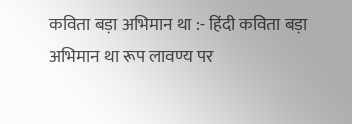कविता बड़ा अभिमान था :- हिंदी कविता बड़ा अभिमान था रूप लावण्य पर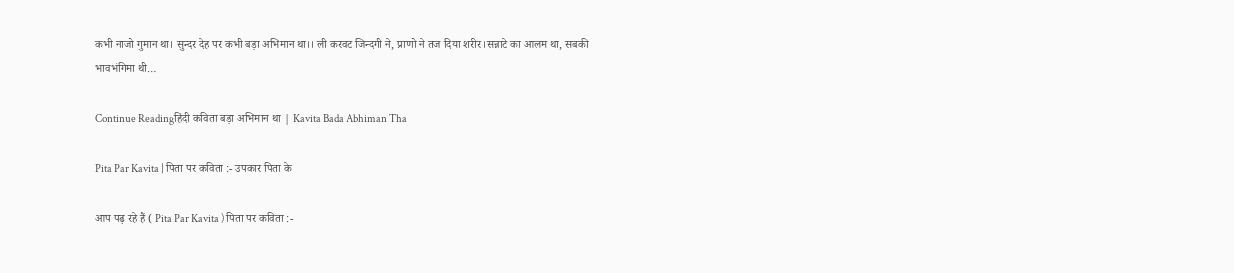कभी नाजो गुमान था। सुन्दर देह पर कभी बड़ा अभिमान था।। ली करवट जिन्दगी ने, प्राणो ने तज दिया शरीर।सन्नाटे का आलम था, सबकी भावभंगिमा थी…

Continue Readingहिंदी कविता बड़ा अभिमान था | Kavita Bada Abhiman Tha

Pita Par Kavita | पिता पर कविता :- उपकार पिता के

आप पढ़ रहे हैं ( Pita Par Kavita ) पिता पर कविता :-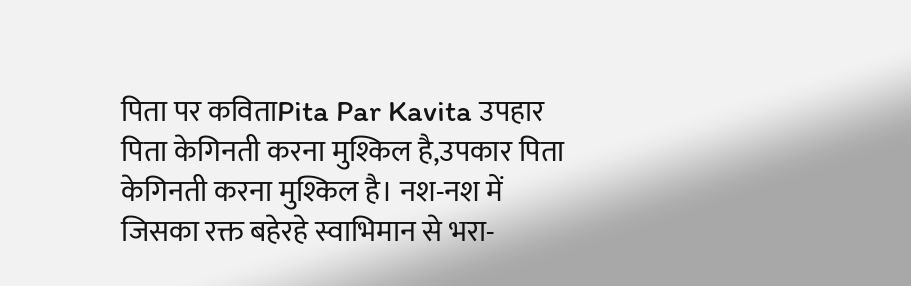पिता पर कविताPita Par Kavita उपहार पिता केगिनती करना मुश्किल है,उपकार पिता केगिनती करना मुश्किल है। नश-नश में जिसका रक्त बहेरहे स्वाभिमान से भरा-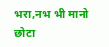भरा,नभ भी मानो छोटा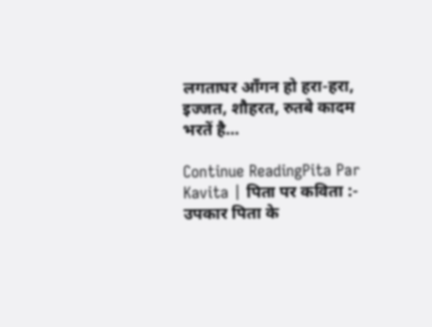लगताघर आँगन हो हरा-हरा, इज्जत, शौहरत, रुतबे कादम भरतें है…

Continue ReadingPita Par Kavita | पिता पर कविता :- उपकार पिता के